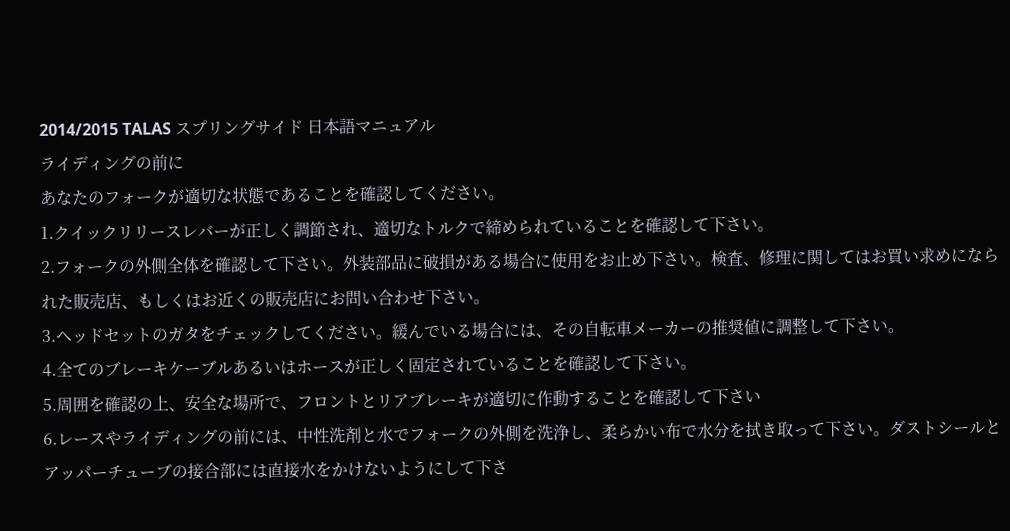2014/2015 TALAS スプリングサイド 日本語マニュアル
ライディングの前に
あなたのフォークが適切な状態であることを確認してください。
1.クイックリリースレバーが正しく調節され、適切なトルクで締められていることを確認して下さい。
2.フォークの外側全体を確認して下さい。外装部品に破損がある場合に使用をお止め下さい。検査、修理に関してはお買い求めになられた販売店、もしくはお近くの販売店にお問い合わせ下さい。
3.ヘッドセットのガタをチェックしてください。緩んでいる場合には、その自転車メーカーの推奨値に調整して下さい。
4.全てのブレーキケーブルあるいはホースが正しく固定されていることを確認して下さい。
5.周囲を確認の上、安全な場所で、フロントとリアブレーキが適切に作動することを確認して下さい
6.レースやライディングの前には、中性洗剤と水でフォークの外側を洗浄し、柔らかい布で水分を拭き取って下さい。ダストシールとアッパーチューブの接合部には直接水をかけないようにして下さ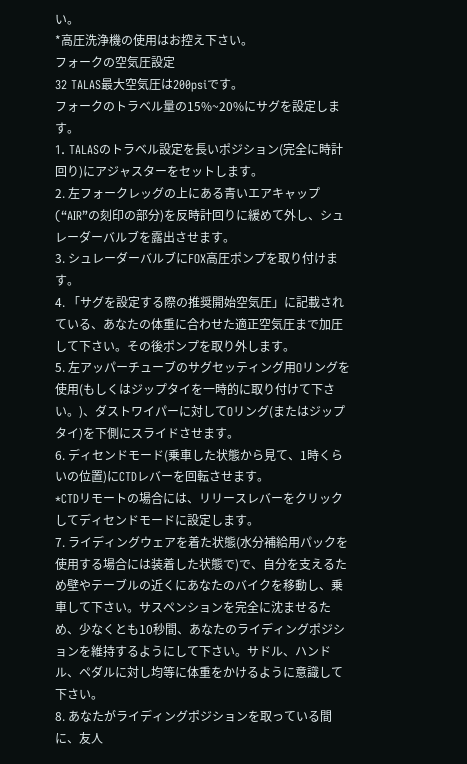い。
*高圧洗浄機の使用はお控え下さい。
フォークの空気圧設定
32 TALAS最大空気圧は200psiです。
フォークのトラベル量の15%~20%にサグを設定します。
1. TALASのトラベル設定を長いポジション(完全に時計回り)にアジャスターをセットします。
2. 左フォークレッグの上にある青いエアキャップ(“AIR”の刻印の部分)を反時計回りに緩めて外し、シュレーダーバルブを露出させます。
3. シュレーダーバルブにFOX高圧ポンプを取り付けます。
4. 「サグを設定する際の推奨開始空気圧」に記載されている、あなたの体重に合わせた適正空気圧まで加圧して下さい。その後ポンプを取り外します。
5. 左アッパーチューブのサグセッティング用Oリングを使用(もしくはジップタイを一時的に取り付けて下さい。)、ダストワイパーに対してOリング(またはジップタイ)を下側にスライドさせます。
6. ディセンドモード(乗車した状態から見て、1時くらいの位置)にCTDレバーを回転させます。
*CTDリモートの場合には、リリースレバーをクリックしてディセンドモードに設定します。
7. ライディングウェアを着た状態(水分補給用パックを使用する場合には装着した状態で)で、自分を支えるため壁やテーブルの近くにあなたのバイクを移動し、乗車して下さい。サスペンションを完全に沈ませるため、少なくとも10秒間、あなたのライディングポジションを維持するようにして下さい。サドル、ハンドル、ペダルに対し均等に体重をかけるように意識して下さい。
8. あなたがライディングポジションを取っている間に、友人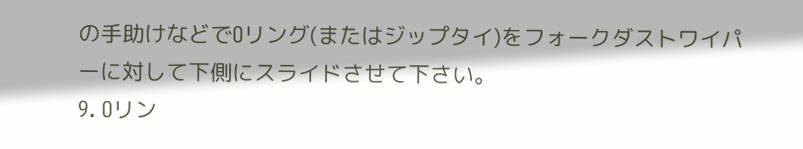の手助けなどでOリング(またはジップタイ)をフォークダストワイパーに対して下側にスライドさせて下さい。
9. Oリン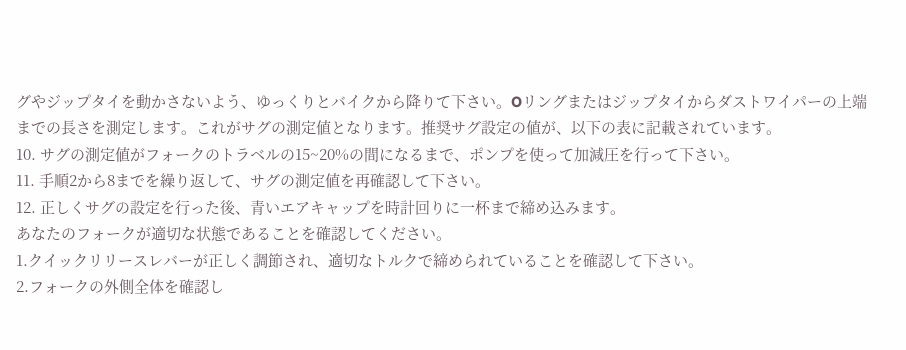グやジップタイを動かさないよう、ゆっくりとバイクから降りて下さい。Oリングまたはジップタイからダストワイパーの上端までの長さを測定します。これがサグの測定値となります。推奨サグ設定の値が、以下の表に記載されています。
10. サグの測定値がフォークのトラベルの15~20%の間になるまで、ポンプを使って加減圧を行って下さい。
11. 手順2から8までを繰り返して、サグの測定値を再確認して下さい。
12. 正しくサグの設定を行った後、青いエアキャップを時計回りに一杯まで締め込みます。
あなたのフォークが適切な状態であることを確認してください。
1.クイックリリースレバーが正しく調節され、適切なトルクで締められていることを確認して下さい。
2.フォークの外側全体を確認し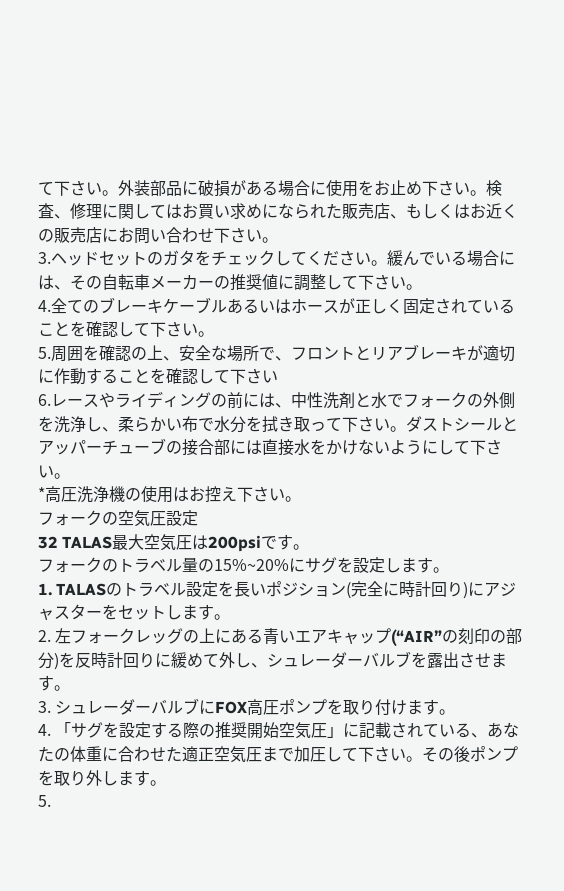て下さい。外装部品に破損がある場合に使用をお止め下さい。検査、修理に関してはお買い求めになられた販売店、もしくはお近くの販売店にお問い合わせ下さい。
3.ヘッドセットのガタをチェックしてください。緩んでいる場合には、その自転車メーカーの推奨値に調整して下さい。
4.全てのブレーキケーブルあるいはホースが正しく固定されていることを確認して下さい。
5.周囲を確認の上、安全な場所で、フロントとリアブレーキが適切に作動することを確認して下さい
6.レースやライディングの前には、中性洗剤と水でフォークの外側を洗浄し、柔らかい布で水分を拭き取って下さい。ダストシールとアッパーチューブの接合部には直接水をかけないようにして下さい。
*高圧洗浄機の使用はお控え下さい。
フォークの空気圧設定
32 TALAS最大空気圧は200psiです。
フォークのトラベル量の15%~20%にサグを設定します。
1. TALASのトラベル設定を長いポジション(完全に時計回り)にアジャスターをセットします。
2. 左フォークレッグの上にある青いエアキャップ(“AIR”の刻印の部分)を反時計回りに緩めて外し、シュレーダーバルブを露出させます。
3. シュレーダーバルブにFOX高圧ポンプを取り付けます。
4. 「サグを設定する際の推奨開始空気圧」に記載されている、あなたの体重に合わせた適正空気圧まで加圧して下さい。その後ポンプを取り外します。
5.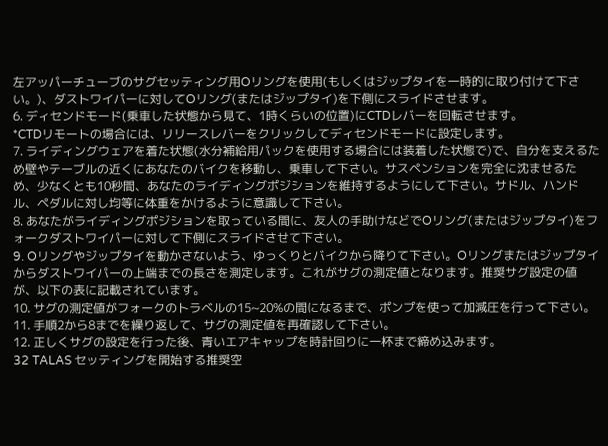左アッパーチューブのサグセッティング用Oリングを使用(もしくはジップタイを一時的に取り付けて下さい。)、ダストワイパーに対してOリング(またはジップタイ)を下側にスライドさせます。
6. ディセンドモード(乗車した状態から見て、1時くらいの位置)にCTDレバーを回転させます。
*CTDリモートの場合には、リリースレバーをクリックしてディセンドモードに設定します。
7. ライディングウェアを着た状態(水分補給用パックを使用する場合には装着した状態で)で、自分を支えるため壁やテーブルの近くにあなたのバイクを移動し、乗車して下さい。サスペンションを完全に沈ませるため、少なくとも10秒間、あなたのライディングポジションを維持するようにして下さい。サドル、ハンドル、ペダルに対し均等に体重をかけるように意識して下さい。
8. あなたがライディングポジションを取っている間に、友人の手助けなどでOリング(またはジップタイ)をフォークダストワイパーに対して下側にスライドさせて下さい。
9. Oリングやジップタイを動かさないよう、ゆっくりとバイクから降りて下さい。Oリングまたはジップタイからダストワイパーの上端までの長さを測定します。これがサグの測定値となります。推奨サグ設定の値が、以下の表に記載されています。
10. サグの測定値がフォークのトラベルの15~20%の間になるまで、ポンプを使って加減圧を行って下さい。
11. 手順2から8までを繰り返して、サグの測定値を再確認して下さい。
12. 正しくサグの設定を行った後、青いエアキャップを時計回りに一杯まで締め込みます。
32 TALAS セッティングを開始する推奨空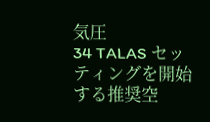気圧
34 TALAS セッティングを開始する推奨空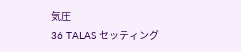気圧
36 TALAS セッティング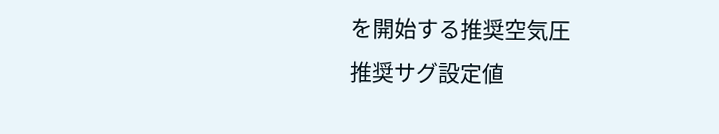を開始する推奨空気圧
推奨サグ設定値